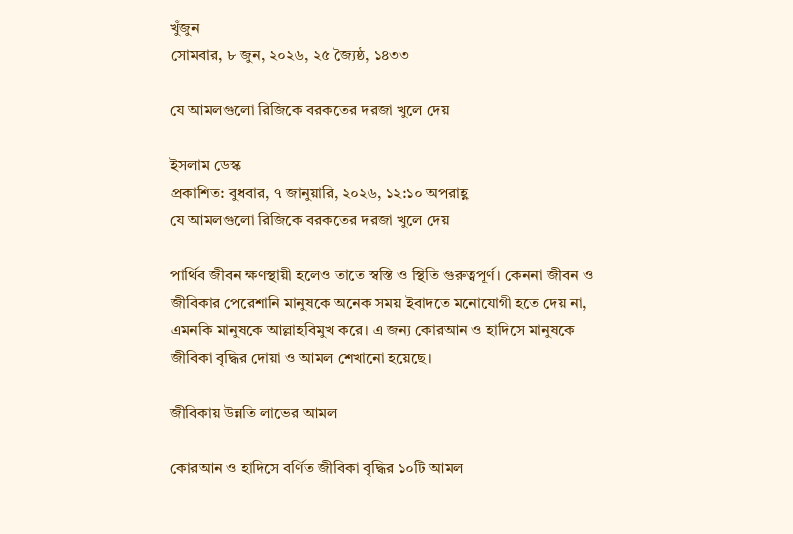খুঁজুন
সোমবার, ৮ জুন, ২০২৬, ২৫ জ্যৈষ্ঠ, ১৪৩৩

যে আমলগুলো রিজিকে বরকতের দরজা খুলে দেয়

ইসলাম ডেস্ক
প্রকাশিত: বুধবার, ৭ জানুয়ারি, ২০২৬, ১২:১০ অপরাহ্ণ
যে আমলগুলো রিজিকে বরকতের দরজা খুলে দেয়

পার্থিব জীবন ক্ষণস্থায়ী হলেও তাতে স্বস্তি ও স্থিতি গুরুত্বপূর্ণ। কেননা জীবন ও জীবিকার পেরেশানি মানুষকে অনেক সময় ইবাদতে মনোযোগী হতে দেয় না, এমনকি মানুষকে আল্লাহবিমুখ করে। এ জন্য কোরআন ও হাদিসে মানুষকে জীবিকা বৃদ্ধির দোয়া ও আমল শেখানো হয়েছে।

জীবিকায় উন্নতি লাভের আমল

কোরআন ও হাদিসে বর্ণিত জীবিকা বৃদ্ধির ১০টি আমল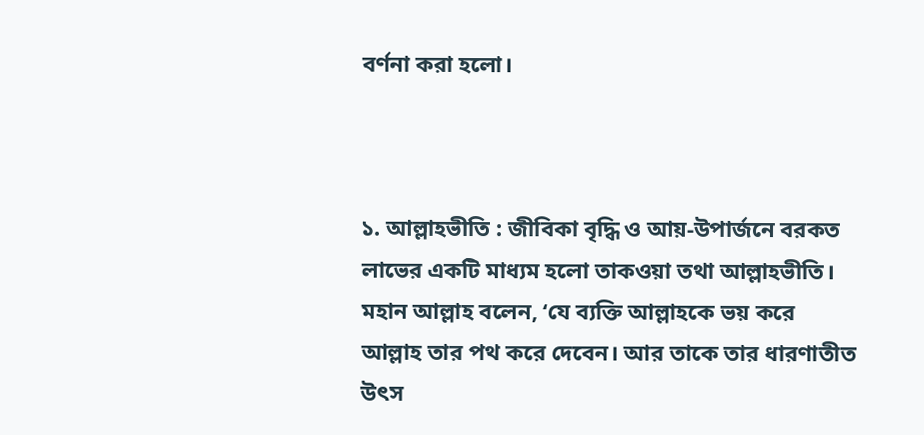বর্ণনা করা হলো।



১. আল্লাহভীতি : জীবিকা বৃদ্ধি ও আয়-উপার্জনে বরকত লাভের একটি মাধ্যম হলো তাকওয়া তথা আল্লাহভীতি। মহান আল্লাহ বলেন, ‘যে ব্যক্তি আল্লাহকে ভয় করে আল্লাহ তার পথ করে দেবেন। আর তাকে তার ধারণাতীত উৎস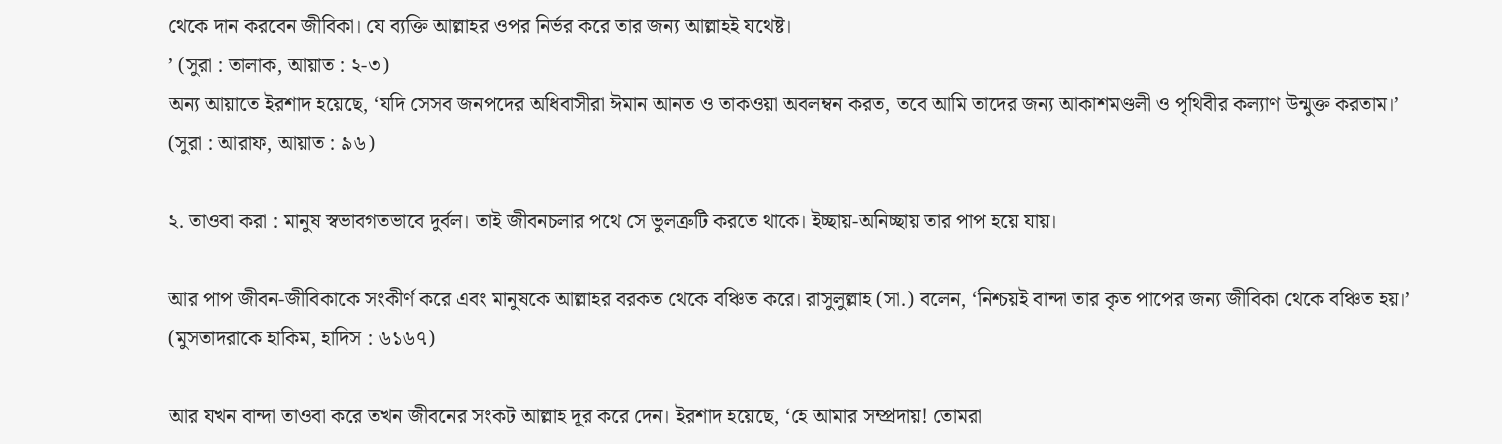থেকে দান করবেন জীবিকা। যে ব্যক্তি আল্লাহর ওপর নির্ভর করে তার জন্য আল্লাহই যথেষ্ট।
’ (সুরা : তালাক, আয়াত : ২-৩)
অন্য আয়াতে ইরশাদ হয়েছে, ‘যদি সেসব জনপদের অধিবাসীরা ঈমান আনত ও তাকওয়া অবলম্বন করত, তবে আমি তাদের জন্য আকাশমণ্ডলী ও পৃথিবীর কল্যাণ উন্মুক্ত করতাম।’ (সুরা : আরাফ, আয়াত : ৯৬)

২. তাওবা করা : মানুষ স্বভাবগতভাবে দুর্বল। তাই জীবনচলার পথে সে ভুলত্রুটি করতে থাকে। ইচ্ছায়-অনিচ্ছায় তার পাপ হয়ে যায়।

আর পাপ জীবন-জীবিকাকে সংকীর্ণ করে এবং মানুষকে আল্লাহর বরকত থেকে বঞ্চিত করে। রাসুলুল্লাহ (সা.) বলেন, ‘নিশ্চয়ই বান্দা তার কৃত পাপের জন্য জীবিকা থেকে বঞ্চিত হয়।’ (মুসতাদরাকে হাকিম, হাদিস : ৬১৬৭)

আর যখন বান্দা তাওবা করে তখন জীবনের সংকট আল্লাহ দূর করে দেন। ইরশাদ হয়েছে, ‘হে আমার সম্প্রদায়! তোমরা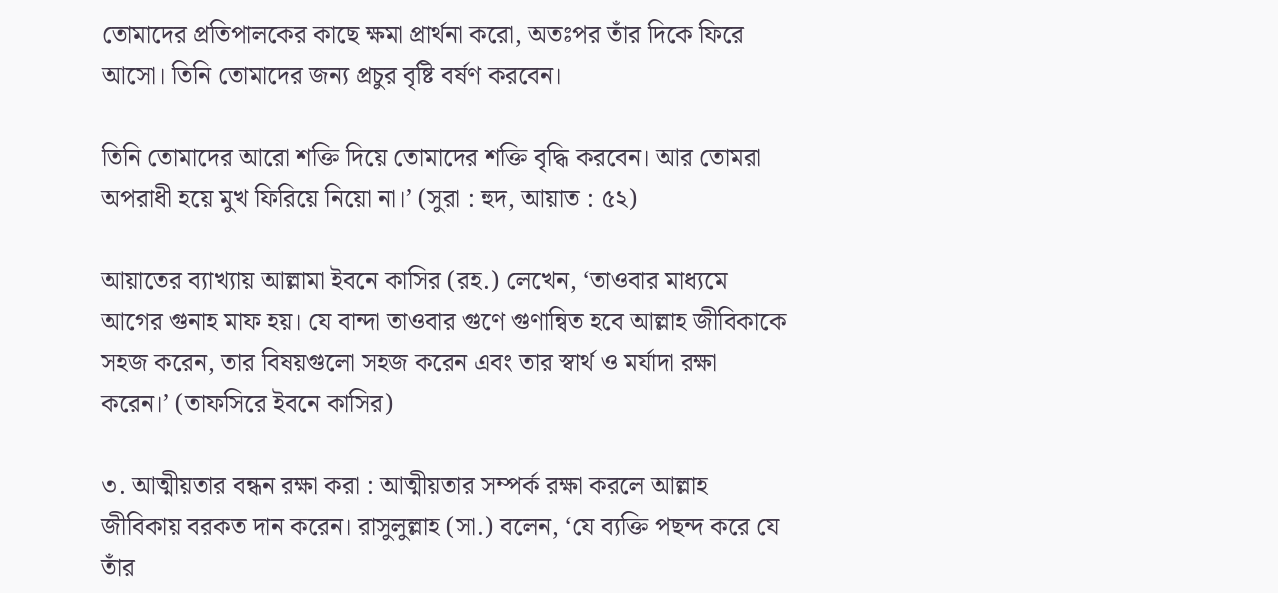তোমাদের প্রতিপালকের কাছে ক্ষমা প্রার্থনা করো, অতঃপর তাঁর দিকে ফিরে আসো। তিনি তোমাদের জন্য প্রচুর বৃষ্টি বর্ষণ করবেন।

তিনি তোমাদের আরো শক্তি দিয়ে তোমাদের শক্তি বৃদ্ধি করবেন। আর তোমরা অপরাধী হয়ে মুখ ফিরিয়ে নিয়ো না।’ (সুরা : হুদ, আয়াত : ৫২)

আয়াতের ব্যাখ্যায় আল্লামা ইবনে কাসির (রহ.) লেখেন, ‘তাওবার মাধ্যমে আগের গুনাহ মাফ হয়। যে বান্দা তাওবার গুণে গুণান্বিত হবে আল্লাহ জীবিকাকে সহজ করেন, তার বিষয়গুলো সহজ করেন এবং তার স্বার্থ ও মর্যাদা রক্ষা করেন।’ (তাফসিরে ইবনে কাসির)

৩. আত্মীয়তার বন্ধন রক্ষা করা : আত্মীয়তার সম্পর্ক রক্ষা করলে আল্লাহ জীবিকায় বরকত দান করেন। রাসুলুল্লাহ (সা.) বলেন, ‘যে ব্যক্তি পছন্দ করে যে তাঁর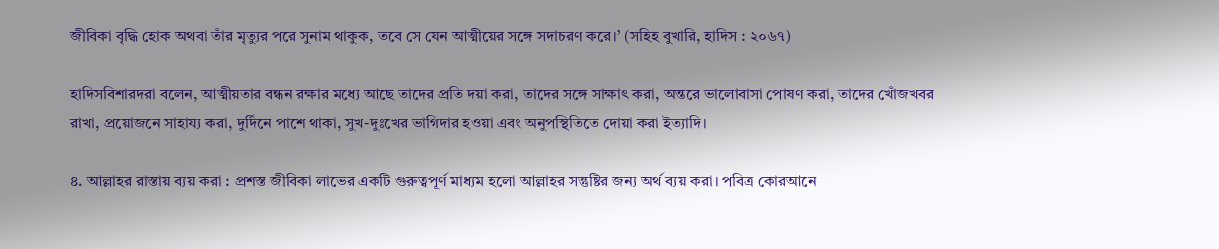জীবিকা বৃদ্ধি হোক অথবা তাঁর মৃত্যুর পরে সুনাম থাকুক, তবে সে যেন আত্মীয়ের সঙ্গে সদাচরণ করে।’ (সহিহ বুখারি, হাদিস : ২০৬৭)

হাদিসবিশারদরা বলেন, আত্মীয়তার বন্ধন রক্ষার মধ্যে আছে তাদের প্রতি দয়া করা, তাদের সঙ্গে সাক্ষাৎ করা, অন্তরে ভালোবাসা পোষণ করা, তাদের খোঁজখবর রাখা, প্রয়োজনে সাহায্য করা, দুর্দিনে পাশে থাকা, সুখ-দুঃখের ভাগিদার হওয়া এবং অনুপস্থিতিতে দোয়া করা ইত্যাদি।

৪. আল্লাহর রাস্তায় ব্যয় করা : প্রশস্ত জীবিকা লাভের একটি গুরুত্বপূর্ণ মাধ্যম হলো আল্লাহর সন্তুষ্টির জন্য অর্থ ব্যয় করা। পবিত্র কোরআনে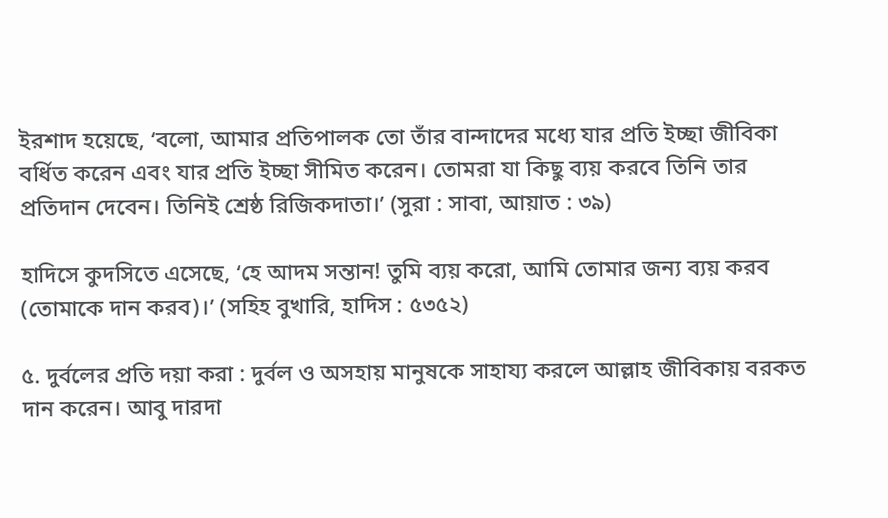ইরশাদ হয়েছে, ‘বলো, আমার প্রতিপালক তো তাঁর বান্দাদের মধ্যে যার প্রতি ইচ্ছা জীবিকা বর্ধিত করেন এবং যার প্রতি ইচ্ছা সীমিত করেন। তোমরা যা কিছু ব্যয় করবে তিনি তার প্রতিদান দেবেন। তিনিই শ্রেষ্ঠ রিজিকদাতা।’ (সুরা : সাবা, আয়াত : ৩৯)

হাদিসে কুদসিতে এসেছে, ‘হে আদম সন্তান! তুমি ব্যয় করো, আমি তোমার জন্য ব্যয় করব (তোমাকে দান করব)।’ (সহিহ বুখারি, হাদিস : ৫৩৫২)

৫. দুর্বলের প্রতি দয়া করা : দুর্বল ও অসহায় মানুষকে সাহায্য করলে আল্লাহ জীবিকায় বরকত দান করেন। আবু দারদা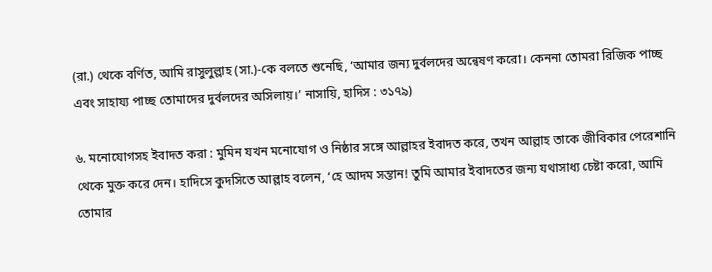(রা.) থেকে বর্ণিত, আমি রাসুলুল্লাহ (সা.)-কে বলতে শুনেছি, ‘আমার জন্য দুর্বলদের অন্বেষণ করো। কেননা তোমরা রিজিক পাচ্ছ এবং সাহায্য পাচ্ছ তোমাদের দুর্বলদের অসিলায়।’ নাসায়ি, হাদিস : ৩১৭৯)

৬. মনোযোগসহ ইবাদত করা : মুমিন যখন মনোযোগ ও নিষ্ঠার সঙ্গে আল্লাহর ইবাদত করে, তখন আল্লাহ তাকে জীবিকার পেরেশানি থেকে মুক্ত করে দেন। হাদিসে কুদসিতে আল্লাহ বলেন, ‘হে আদম সন্তান! তুমি আমার ইবাদতের জন্য যথাসাধ্য চেষ্টা করো, আমি তোমার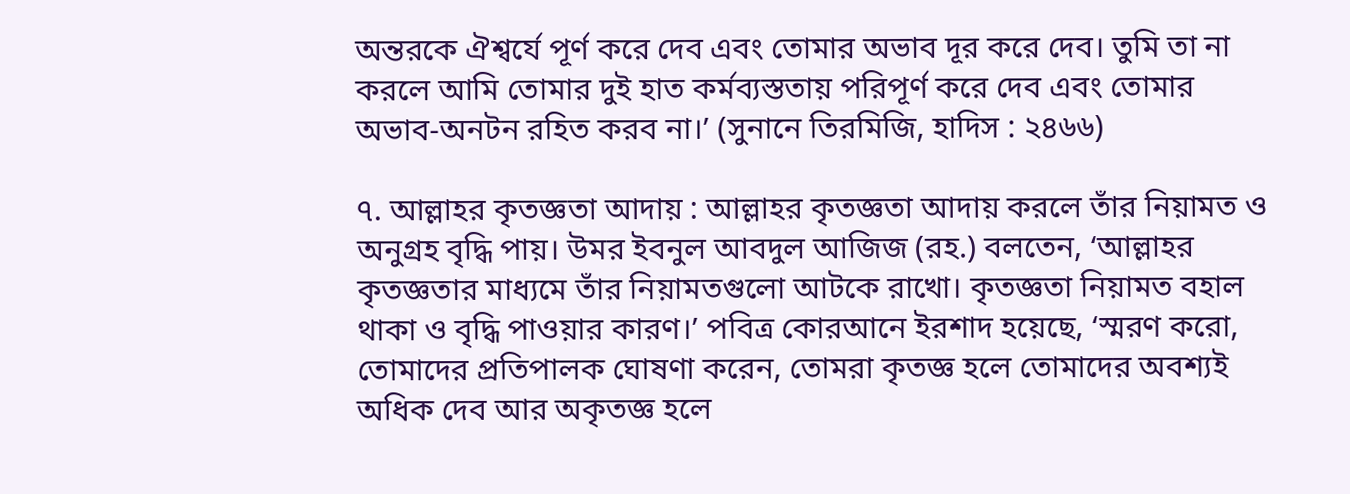অন্তরকে ঐশ্বর্যে পূর্ণ করে দেব এবং তোমার অভাব দূর করে দেব। তুমি তা না করলে আমি তোমার দুই হাত কর্মব্যস্ততায় পরিপূর্ণ করে দেব এবং তোমার অভাব-অনটন রহিত করব না।’ (সুনানে তিরমিজি, হাদিস : ২৪৬৬)

৭. আল্লাহর কৃতজ্ঞতা আদায় : আল্লাহর কৃতজ্ঞতা আদায় করলে তাঁর নিয়ামত ও অনুগ্রহ বৃদ্ধি পায়। উমর ইবনুল আবদুল আজিজ (রহ.) বলতেন, ‘আল্লাহর কৃতজ্ঞতার মাধ্যমে তাঁর নিয়ামতগুলো আটকে রাখো। কৃতজ্ঞতা নিয়ামত বহাল থাকা ও বৃদ্ধি পাওয়ার কারণ।’ পবিত্র কোরআনে ইরশাদ হয়েছে, ‘স্মরণ করো, তোমাদের প্রতিপালক ঘোষণা করেন, তোমরা কৃতজ্ঞ হলে তোমাদের অবশ্যই অধিক দেব আর অকৃতজ্ঞ হলে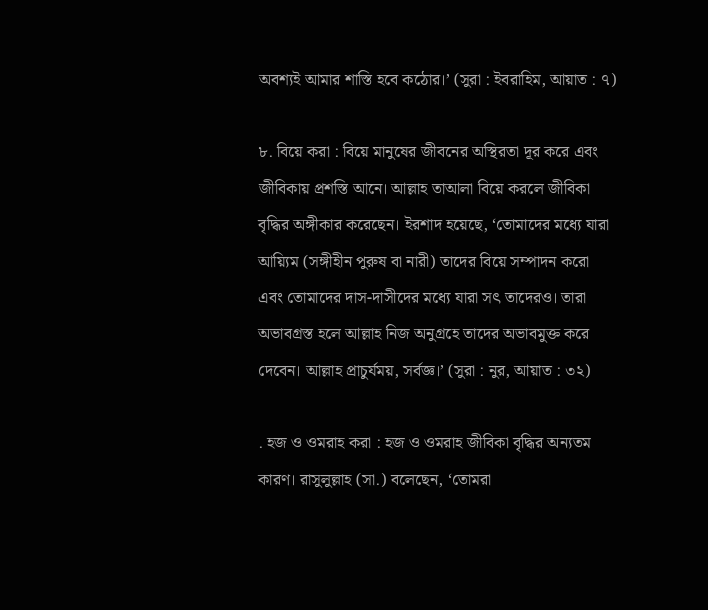অবশ্যই আমার শাস্তি হবে কঠোর।’ (সুরা : ইবরাহিম, আয়াত : ৭)

৮. বিয়ে করা : বিয়ে মানুষের জীবনের অস্থিরতা দূর করে এবং জীবিকায় প্রশস্তি আনে। আল্লাহ তাআলা বিয়ে করলে জীবিকা বৃদ্ধির অঙ্গীকার করেছেন। ইরশাদ হয়েছে, ‘তোমাদের মধ্যে যারা আয়্যিম (সঙ্গীহীন পুরুষ বা নারী) তাদের বিয়ে সম্পাদন করো এবং তোমাদের দাস-দাসীদের মধ্যে যারা সৎ তাদেরও। তারা অভাবগ্রস্ত হলে আল্লাহ নিজ অনুগ্রহে তাদের অভাবমুক্ত করে দেবেন। আল্লাহ প্রাচুর্যময়, সর্বজ্ঞ।’ (সুরা : নুর, আয়াত : ৩২)

. হজ ও ওমরাহ করা : হজ ও ওমরাহ জীবিকা বৃদ্ধির অন্যতম কারণ। রাসুলুল্লাহ (সা.) বলেছেন, ‘তোমরা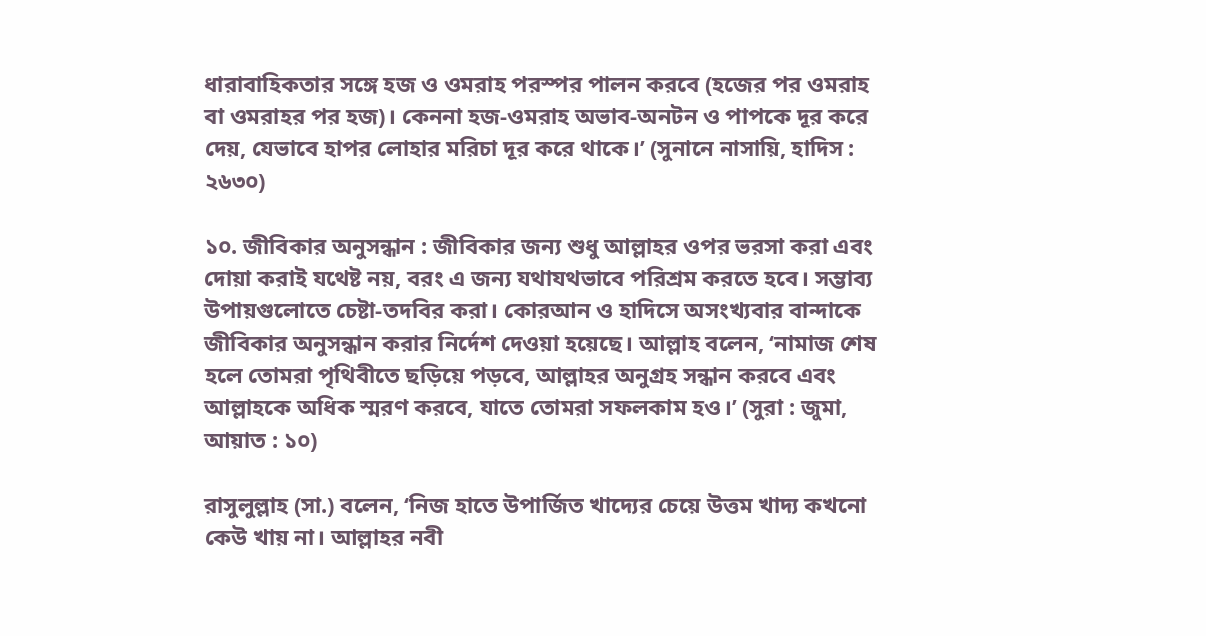ধারাবাহিকতার সঙ্গে হজ ও ওমরাহ পরস্পর পালন করবে (হজের পর ওমরাহ বা ওমরাহর পর হজ)। কেননা হজ-ওমরাহ অভাব-অনটন ও পাপকে দূর করে দেয়, যেভাবে হাপর লোহার মরিচা দূর করে থাকে।’ (সুনানে নাসায়ি, হাদিস : ২৬৩০)

১০. জীবিকার অনুসন্ধান : জীবিকার জন্য শুধু আল্লাহর ওপর ভরসা করা এবং দোয়া করাই যথেষ্ট নয়, বরং এ জন্য যথাযথভাবে পরিশ্রম করতে হবে। সম্ভাব্য উপায়গুলোতে চেষ্টা-তদবির করা। কোরআন ও হাদিসে অসংখ্যবার বান্দাকে জীবিকার অনুসন্ধান করার নির্দেশ দেওয়া হয়েছে। আল্লাহ বলেন, ‘নামাজ শেষ হলে তোমরা পৃথিবীতে ছড়িয়ে পড়বে, আল্লাহর অনুগ্রহ সন্ধান করবে এবং আল্লাহকে অধিক স্মরণ করবে, যাতে তোমরা সফলকাম হও।’ (সুরা : জুমা, আয়াত : ১০)

রাসুলুল্লাহ (সা.) বলেন, ‘নিজ হাতে উপার্জিত খাদ্যের চেয়ে উত্তম খাদ্য কখনো কেউ খায় না। আল্লাহর নবী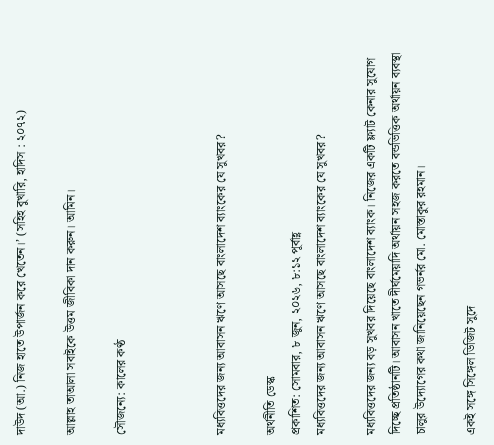দাউদ (আ.) নিজ হাতে উপার্জন করে খেতেন।’ (সহিহ বুখারি, হাদিস : ২০৭২)

আল্লাহ তাআলা সবাইকে উত্তম জীবিকা দান করুন। আমিন।

সৌজন্যে: কালের কণ্ঠ



মধ্যবিত্তদের জন্য আবাসন ঋণে আসছে বাংলাদেশ ব্যাংকের যে সুখবর?

অর্থনীতি ডেস্ক
প্রকাশিত: সোমবার, ৮ জুন, ২০২৬, ৮:১২ পূর্বাহ্ণ
মধ্যবিত্তদের জন্য আবাসন ঋণে আসছে বাংলাদেশ ব্যাংকের যে সুখবর?

মধ্যবিত্তদের জন্য বড় সুখবর দিয়েছে বাংলাদেশ ব্যাংক। নিজের একটি ফ্ল্যাট কেনার সুযোগ দিচ্ছে প্রতিষ্ঠানটি। আবাসন খাতে দীর্ঘমেয়াদি অর্থায়ন সহজ করতে বন্ডভিত্তিক অর্থায়ন ব্যবস্থা চালুর উদ্যোগের কথা জানিয়েছেন গভর্নর মো. মোস্তাকুর রহমান।

একই সঙ্গে সিঙ্গেল ডিজিট সুদে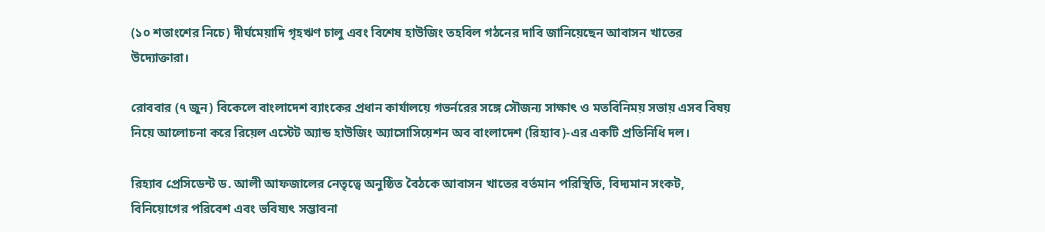(১০ শতাংশের নিচে) দীর্ঘমেয়াদি গৃহঋণ চালু এবং বিশেষ হাউজিং তহবিল গঠনের দাবি জানিয়েছেন আবাসন খাতের উদ্যোক্তারা।

রোববার (৭ জুন) বিকেলে বাংলাদেশ ব্যাংকের প্রধান কার্যালয়ে গভর্নরের সঙ্গে সৌজন্য সাক্ষাৎ ও মতবিনিময় সভায় এসব বিষয় নিয়ে আলোচনা করে রিয়েল এস্টেট অ্যান্ড হাউজিং অ্যাসোসিয়েশন অব বাংলাদেশ (রিহ্যাব)-এর একটি প্রতিনিধি দল।

রিহ্যাব প্রেসিডেন্ট ড. আলী আফজালের নেতৃত্বে অনুষ্ঠিত বৈঠকে আবাসন খাতের বর্তমান পরিস্থিতি, বিদ্যমান সংকট, বিনিয়োগের পরিবেশ এবং ভবিষ্যৎ সম্ভাবনা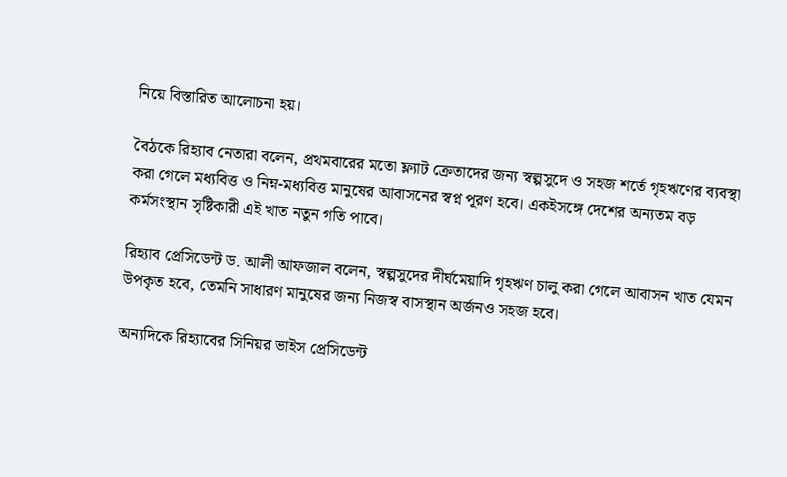নিয়ে বিস্তারিত আলোচনা হয়।

বৈঠকে রিহ্যাব নেতারা বলেন, প্রথমবারের মতো ফ্ল্যাট ক্রেতাদের জন্য স্বল্পসুদে ও সহজ শর্তে গৃহঋণের ব্যবস্থা করা গেলে মধ্যবিত্ত ও নিম্ন-মধ্যবিত্ত মানুষের আবাসনের স্বপ্ন পূরণ হবে। একইসঙ্গে দেশের অন্যতম বড় কর্মসংস্থান সৃষ্টিকারী এই খাত নতুন গতি পাবে।

রিহ্যাব প্রেসিডেন্ট ড. আলী আফজাল বলেন, স্বল্পসুদের দীর্ঘমেয়াদি গৃহঋণ চালু করা গেলে আবাসন খাত যেমন উপকৃত হবে, তেমনি সাধারণ মানুষের জন্য নিজস্ব বাসস্থান অর্জনও সহজ হবে।

অন্যদিকে রিহ্যাবের সিনিয়র ভাইস প্রেসিডেন্ট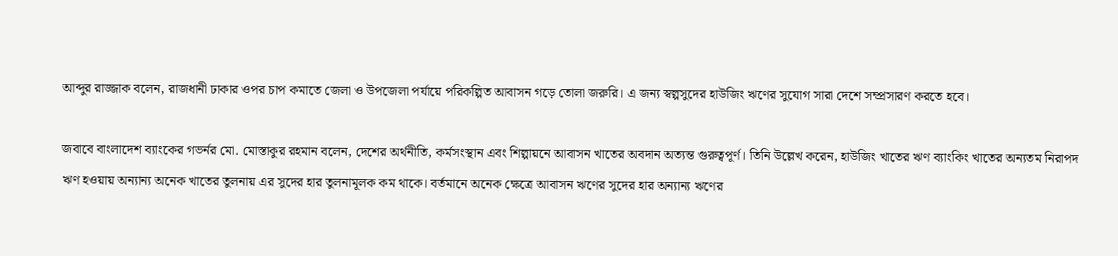আব্দুর রাজ্জাক বলেন, রাজধানী ঢাকার ওপর চাপ কমাতে জেলা ও উপজেলা পর্যায়ে পরিকল্পিত আবাসন গড়ে তোলা জরুরি। এ জন্য স্বল্পসুদের হাউজিং ঋণের সুযোগ সারা দেশে সম্প্রসারণ করতে হবে।

জবাবে বাংলাদেশ ব্যাংকের গভর্নর মো. মোস্তাকুর রহমান বলেন, দেশের অর্থনীতি, কর্মসংস্থান এবং শিল্পায়নে আবাসন খাতের অবদান অত্যন্ত গুরুত্বপূর্ণ। তিনি উল্লেখ করেন, হাউজিং খাতের ঋণ ব্যাংকিং খাতের অন্যতম নিরাপদ ঋণ হওয়ায় অন্যান্য অনেক খাতের তুলনায় এর সুদের হার তুলনামূলক কম থাকে। বর্তমানে অনেক ক্ষেত্রে আবাসন ঋণের সুদের হার অন্যান্য ঋণের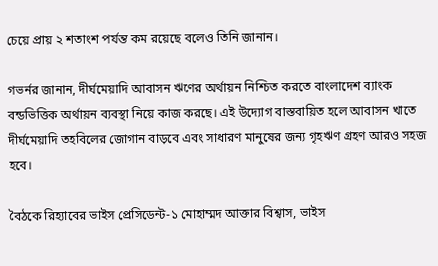চেয়ে প্রায় ২ শতাংশ পর্যন্ত কম রয়েছে বলেও তিনি জানান।

গভর্নর জানান, দীর্ঘমেয়াদি আবাসন ঋণের অর্থায়ন নিশ্চিত করতে বাংলাদেশ ব্যাংক বন্ডভিত্তিক অর্থায়ন ব্যবস্থা নিয়ে কাজ করছে। এই উদ্যোগ বাস্তবায়িত হলে আবাসন খাতে দীর্ঘমেয়াদি তহবিলের জোগান বাড়বে এবং সাধারণ মানুষের জন্য গৃহঋণ গ্রহণ আরও সহজ হবে।

বৈঠকে রিহ্যাবের ভাইস প্রেসিডেন্ট-১ মোহাম্মদ আক্তার বিশ্বাস, ভাইস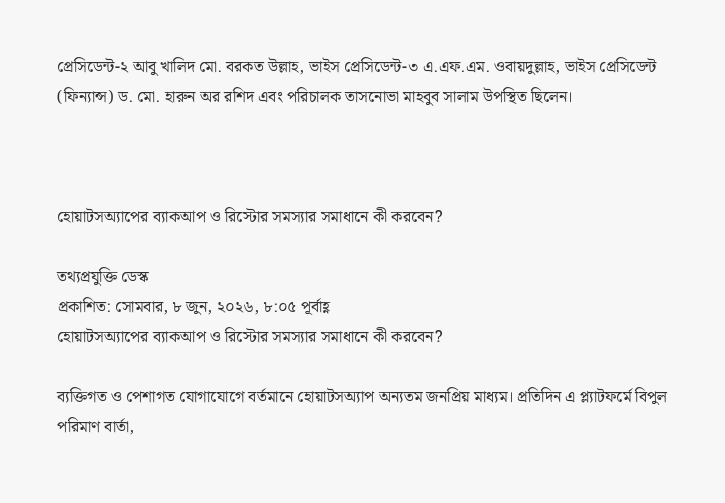প্রেসিডেন্ট-২ আবু খালিদ মো. বরকত উল্লাহ, ভাইস প্রেসিডেন্ট-৩ এ.এফ.এম. ওবায়দুল্লাহ, ভাইস প্রেসিডেন্ট (ফিন্যান্স) ড. মো. হারুন অর রশিদ এবং পরিচালক তাসনোভা মাহবুব সালাম উপস্থিত ছিলেন।



হোয়াটসঅ্যাপের ব্যাকআপ ও রিস্টোর সমস্যার সমাধানে কী করবেন?

তথ্যপ্রযুক্তি ডেস্ক
প্রকাশিত: সোমবার, ৮ জুন, ২০২৬, ৮:০৫ পূর্বাহ্ণ
হোয়াটসঅ্যাপের ব্যাকআপ ও রিস্টোর সমস্যার সমাধানে কী করবেন?

ব্যক্তিগত ও পেশাগত যোগাযোগে বর্তমানে হোয়াটসঅ্যাপ অন্যতম জনপ্রিয় মাধ্যম। প্রতিদিন এ প্ল্যাটফর্মে বিপুল পরিমাণ বার্তা,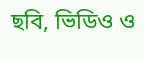ছবি, ভিডিও ও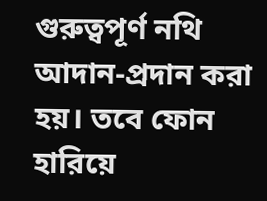গুরুত্বপূর্ণ নথি আদান-প্রদান করা হয়। তবে ফোন হারিয়ে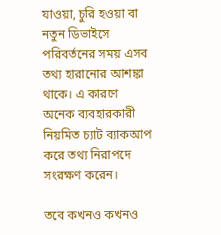যাওয়া, চুরি হওয়া বা নতুন ডিভাইসে পরিবর্তনের সময় এসব তথ্য হারানোর আশঙ্কা থাকে। এ কারণে অনেক ব্যবহারকারী নিয়মিত চ্যাট ব্যাকআপ করে তথ্য নিরাপদে সংরক্ষণ করেন।

তবে কখনও কখনও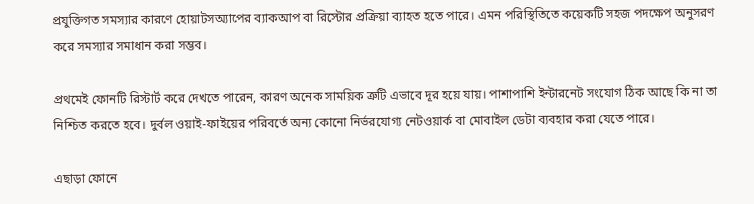প্রযুক্তিগত সমস্যার কারণে হোয়াটসঅ্যাপের ব্যাকআপ বা রিস্টোর প্রক্রিয়া ব্যাহত হতে পারে। এমন পরিস্থিতিতে কয়েকটি সহজ পদক্ষেপ অনুসরণ করে সমস্যার সমাধান করা সম্ভব।

প্রথমেই ফোনটি রিস্টার্ট করে দেখতে পারেন, কারণ অনেক সাময়িক ত্রুটি এভাবে দূর হয়ে যায়। পাশাপাশি ইন্টারনেট সংযোগ ঠিক আছে কি না তা নিশ্চিত করতে হবে। দুর্বল ওয়াই-ফাইয়ের পরিবর্তে অন্য কোনো নির্ভরযোগ্য নেটওয়ার্ক বা মোবাইল ডেটা ব্যবহার করা যেতে পারে।

এছাড়া ফোনে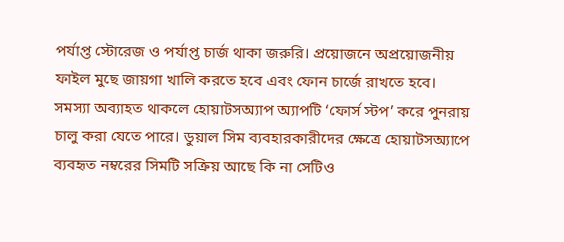পর্যাপ্ত স্টোরেজ ও পর্যাপ্ত চার্জ থাকা জরুরি। প্রয়োজনে অপ্রয়োজনীয় ফাইল মুছে জায়গা খালি করতে হবে এবং ফোন চার্জে রাখতে হবে। সমস্যা অব্যাহত থাকলে হোয়াটসঅ্যাপ অ্যাপটি ‘ফোর্স স্টপ’ করে পুনরায় চালু করা যেতে পারে। ডুয়াল সিম ব্যবহারকারীদের ক্ষেত্রে হোয়াটসঅ্যাপে ব্যবহৃত নম্বরের সিমটি সক্রিয় আছে কি না সেটিও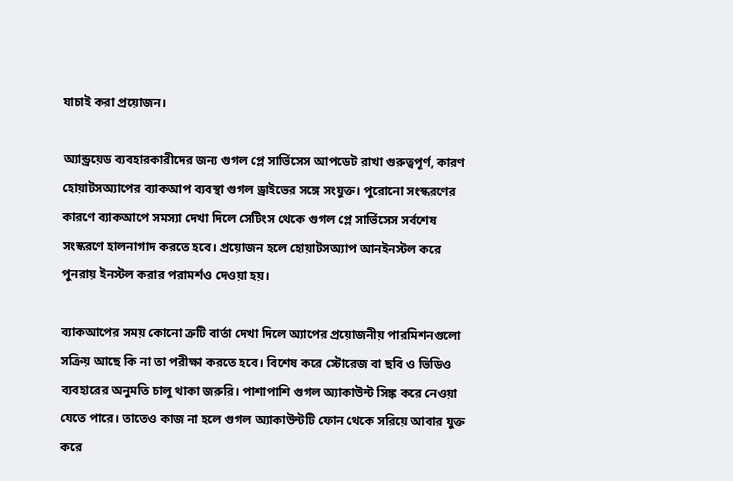যাচাই করা প্রয়োজন।

অ্যান্ড্রয়েড ব্যবহারকারীদের জন্য গুগল প্লে সার্ভিসেস আপডেট রাখা গুরুত্বপূর্ণ, কারণ হোয়াটসঅ্যাপের ব্যাকআপ ব্যবস্থা গুগল ড্রাইভের সঙ্গে সংযুক্ত। পুরোনো সংস্করণের কারণে ব্যাকআপে সমস্যা দেখা দিলে সেটিংস থেকে গুগল প্লে সার্ভিসেস সর্বশেষ সংস্করণে হালনাগাদ করতে হবে। প্রয়োজন হলে হোয়াটসঅ্যাপ আনইনস্টল করে পুনরায় ইনস্টল করার পরামর্শও দেওয়া হয়।

ব্যাকআপের সময় কোনো ত্রুটি বার্তা দেখা দিলে অ্যাপের প্রয়োজনীয় পারমিশনগুলো সক্রিয় আছে কি না তা পরীক্ষা করতে হবে। বিশেষ করে স্টোরেজ বা ছবি ও ভিডিও ব্যবহারের অনুমতি চালু থাকা জরুরি। পাশাপাশি গুগল অ্যাকাউন্ট সিঙ্ক করে নেওয়া যেতে পারে। তাতেও কাজ না হলে গুগল অ্যাকাউন্টটি ফোন থেকে সরিয়ে আবার যুক্ত করে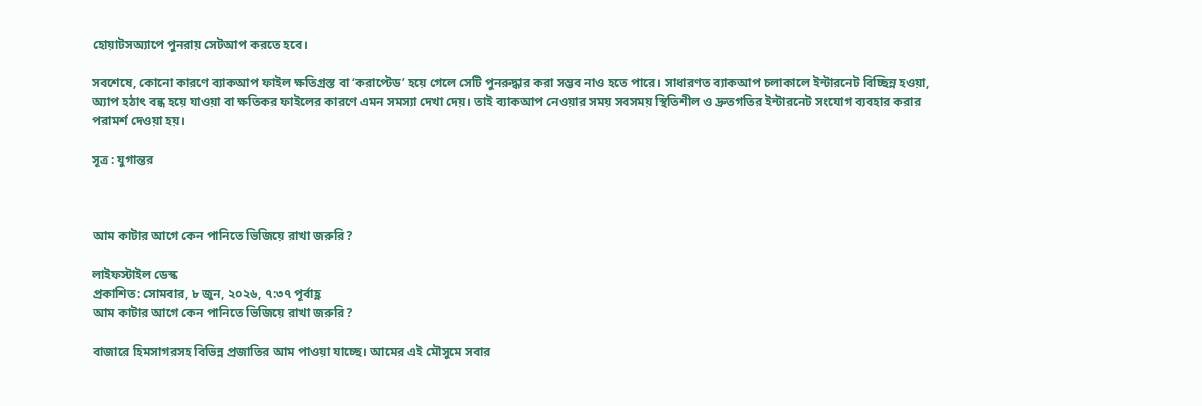হোয়াটসঅ্যাপে পুনরায় সেটআপ করতে হবে।

সবশেষে, কোনো কারণে ব্যাকআপ ফাইল ক্ষতিগ্রস্ত বা ‘করাপ্টেড’ হয়ে গেলে সেটি পুনরুদ্ধার করা সম্ভব নাও হতে পারে। সাধারণত ব্যাকআপ চলাকালে ইন্টারনেট বিচ্ছিন্ন হওয়া, অ্যাপ হঠাৎ বন্ধ হয়ে যাওয়া বা ক্ষতিকর ফাইলের কারণে এমন সমস্যা দেখা দেয়। তাই ব্যাকআপ নেওয়ার সময় সবসময় স্থিতিশীল ও দ্রুতগতির ইন্টারনেট সংযোগ ব্যবহার করার পরামর্শ দেওয়া হয়।

সূত্র : যুগান্তর



আম কাটার আগে কেন পানিতে ভিজিয়ে রাখা জরুরি?

লাইফস্টাইল ডেস্ক
প্রকাশিত: সোমবার, ৮ জুন, ২০২৬, ৭:৩৭ পূর্বাহ্ণ
আম কাটার আগে কেন পানিতে ভিজিয়ে রাখা জরুরি?

বাজারে হিমসাগরসহ বিভিন্ন প্রজাতির আম পাওয়া যাচ্ছে। আমের এই মৌসুমে সবার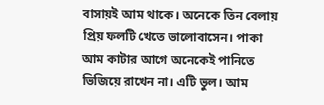বাসায়ই আম থাকে। অনেকে তিন বেলায় প্রিয় ফলটি খেতে ভালোবাসেন। পাকা আম কাটার আগে অনেকেই পানিতে ভিজিয়ে রাখেন না। এটি ভুল। আম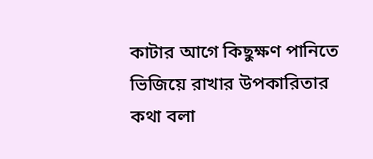কাটার আগে কিছুক্ষণ পানিতে ভিজিয়ে রাখার উপকারিতার কথা বলা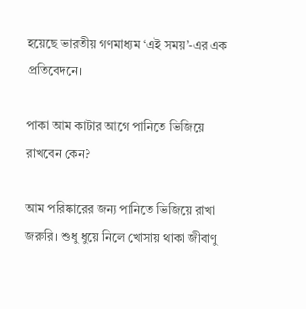হয়েছে ভারতীয় গণমাধ্যম ‘এই সময়’-এর এক প্রতিবেদনে।

পাকা আম কাটার আগে পানিতে ভিজিয়ে রাখবেন কেন?

আম পরিষ্কারের জন্য পানিতে ভিজিয়ে রাখা জরুরি। শুধু ধুয়ে নিলে খোসায় থাকা জীবাণু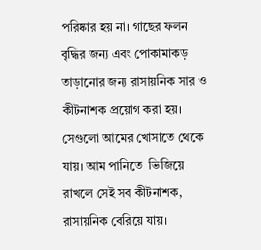পরিষ্কার হয় না। গাছের ফলন বৃদ্ধির জন্য এবং পোকামাকড় তাড়ানোর জন্য রাসায়নিক সার ও কীটনাশক প্রয়োগ করা হয়। সেগুলো আমের খোসাতে থেকে যায়। আম পানিতে  ভিজিয়ে রাখলে সেই সব কীটনাশক, রাসায়নিক বেরিয়ে যায়।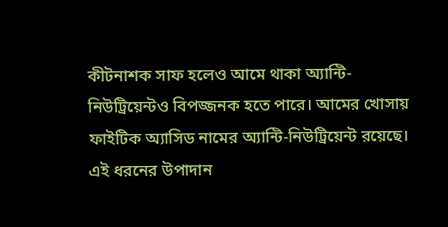কীটনাশক সাফ হলেও আমে থাকা অ্যান্টি-নিউট্রিয়েন্টও বিপজ্জনক হতে পারে। আমের খোসায় ফাইটিক অ্যাসিড নামের অ্যান্টি-নিউট্রিয়েন্ট রয়েছে। এই ধরনের উপাদান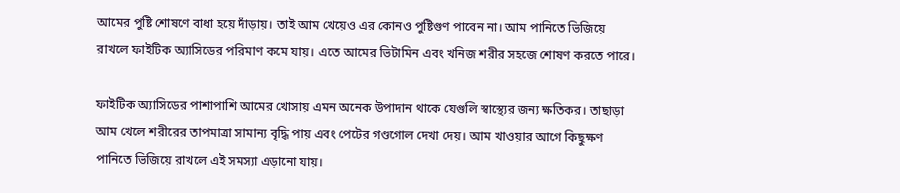আমের পুষ্টি শোষণে বাধা হয়ে দাঁড়ায়। তাই আম খেয়েও এর কোনও পুষ্টিগুণ পাবেন না। আম পানিতে ভিজিয়ে রাখলে ফাইটিক অ্যাসিডের পরিমাণ কমে যায়। এতে আমের ভিটামিন এবং খনিজ শরীর সহজে শোষণ করতে পারে।

ফাইটিক অ্যাসিডের পাশাপাশি আমের খোসায় এমন অনেক উপাদান থাকে যেগুলি স্বাস্থ্যের জন্য ক্ষতিকর। তাছাড়া আম খেলে শরীরের তাপমাত্রা সামান্য বৃদ্ধি পায় এবং পেটের গণ্ডগোল দেখা দেয়। আম খাওয়ার আগে কিছুক্ষণ পানিতে ভিজিয়ে রাখলে এই সমস্যা এড়ানো যায়।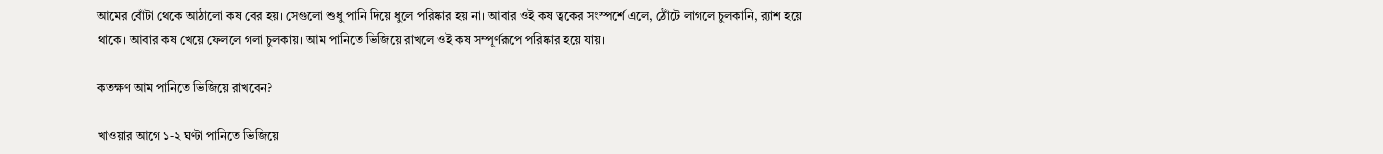আমের বোঁটা থেকে আঠালো কষ বের হয়। সেগুলো শুধু পানি দিয়ে ধুলে পরিষ্কার হয় না। আবার ওই কষ ত্বকের সংস্পর্শে এলে, ঠোঁটে লাগলে চুলকানি, র‍্যাশ হয়ে থাকে। আবার কষ খেয়ে ফেললে গলা চুলকায়। আম পানিতে ভিজিয়ে রাখলে ওই কষ সম্পূর্ণরূপে পরিষ্কার হয়ে যায়।

কতক্ষণ আম পানিতে ভিজিয়ে রাখবেন?

খাওয়ার আগে ১-২ ঘণ্টা পানিতে ভিজিয়ে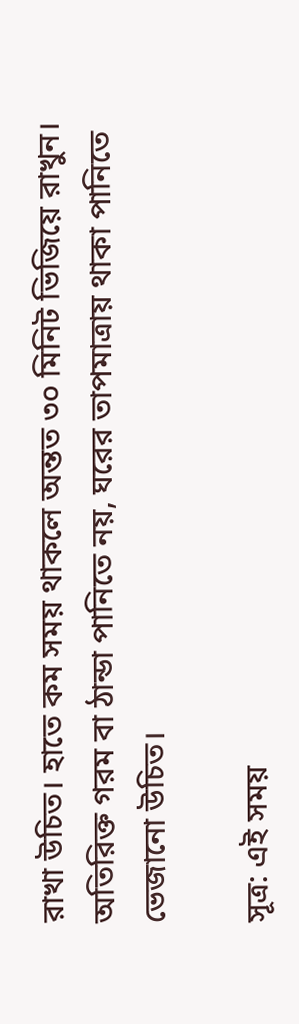রাখা উচিত। হাতে কম সময় থাকলে অন্তত ৩০ মিনিট ভিজিয়ে রাখুন। অতিরিক্ত গরম বা ঠান্ডা পানিতে নয়, ঘরের তাপমাত্রায় থাকা পানিতে ভেজানো উচিত।

সূত্র: এই সময়